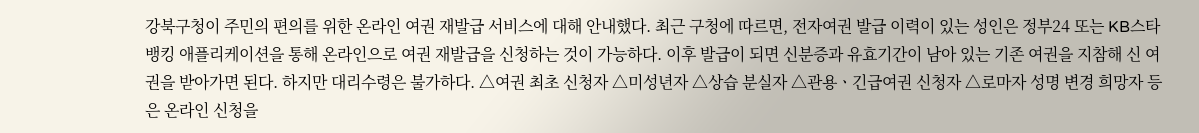강북구청이 주민의 편의를 위한 온라인 여권 재발급 서비스에 대해 안내했다. 최근 구청에 따르면, 전자여권 발급 이력이 있는 성인은 정부24 또는 KB스타뱅킹 애플리케이션을 통해 온라인으로 여권 재발급을 신청하는 것이 가능하다. 이후 발급이 되면 신분증과 유효기간이 남아 있는 기존 여권을 지참해 신 여권을 받아가면 된다. 하지만 대리수령은 불가하다. △여권 최초 신청자 △미성년자 △상습 분실자 △관용ㆍ긴급여권 신청자 △로마자 성명 변경 희망자 등은 온라인 신청을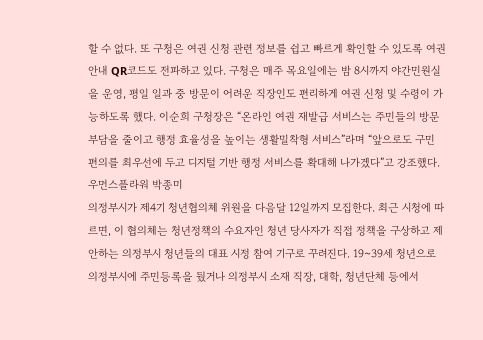할 수 없다. 또 구청은 여권 신청 관련 정보를 쉽고 빠르게 확인할 수 있도록 여권 안내 QR코드도 전파하고 있다. 구청은 매주 목요일에는 밤 8시까지 야간민원실을 운영, 평일 일과 중 방문이 어려운 직장인도 편리하게 여권 신청 및 수령이 가능하도록 했다. 이순희 구청장은 “온라인 여권 재발급 서비스는 주민들의 방문 부담을 줄이고 행정 효율성을 높이는 생활밀착형 서비스”라며 “앞으로도 구민 편의를 최우선에 두고 디지털 기반 행정 서비스를 확대해 나가겠다”고 강조했다. 우먼스플라워 박종미
의정부시가 제4기 청년협의체 위원을 다음달 12일까지 모집한다. 최근 시청에 따르면, 이 협의체는 청년정책의 수요자인 청년 당사자가 직접 정책을 구상하고 제안하는 의정부시 청년들의 대표 시정 참여 기구로 꾸려진다. 19~39세 청년으로 의정부시에 주민등록을 뒀거나 의정부시 소재 직장, 대학, 청년단체 등에서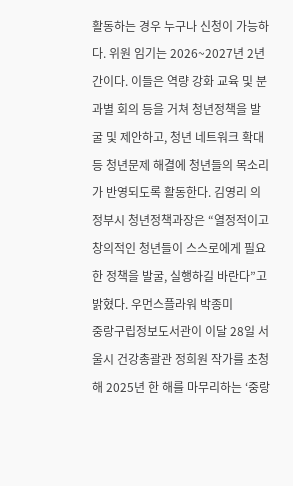활동하는 경우 누구나 신청이 가능하다. 위원 임기는 2026~2027년 2년간이다. 이들은 역량 강화 교육 및 분과별 회의 등을 거쳐 청년정책을 발굴 및 제안하고, 청년 네트워크 확대 등 청년문제 해결에 청년들의 목소리가 반영되도록 활동한다. 김영리 의정부시 청년정책과장은 “열정적이고 창의적인 청년들이 스스로에게 필요한 정책을 발굴, 실행하길 바란다”고 밝혔다. 우먼스플라워 박종미
중랑구립정보도서관이 이달 28일 서울시 건강총괄관 정희원 작가를 초청해 2025년 한 해를 마무리하는 ‘중랑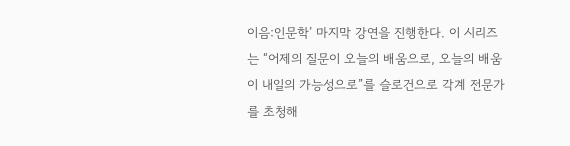이음:인문학’ 마지막 강연을 진행한다. 이 시리즈는 “어제의 질문이 오늘의 배움으로, 오늘의 배움이 내일의 가능성으로”를 슬로건으로 각계 전문가를 초청해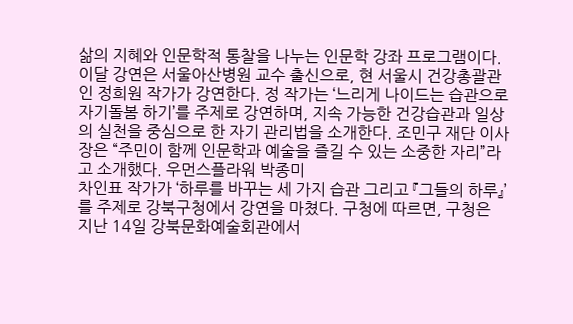삶의 지혜와 인문학적 통찰을 나누는 인문학 강좌 프로그램이다. 이달 강연은 서울아산병원 교수 출신으로, 현 서울시 건강총괄관인 정희원 작가가 강연한다. 정 작가는 ‘느리게 나이드는 습관으로 자기돌봄 하기’를 주제로 강연하며, 지속 가능한 건강습관과 일상의 실천을 중심으로 한 자기 관리법을 소개한다. 조민구 재단 이사장은 “주민이 함께 인문학과 예술을 즐길 수 있는 소중한 자리”라고 소개했다. 우먼스플라워 박종미
차인표 작가가 ‘하루를 바꾸는 세 가지 습관 그리고 『그들의 하루』’를 주제로 강북구청에서 강연을 마쳤다. 구청에 따르면, 구청은 지난 14일 강북문화예술회관에서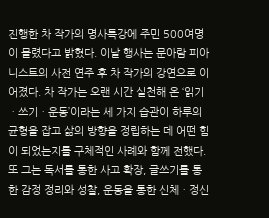진행한 차 작가의 명사특강에 주민 500여명이 몰렸다고 밝혔다. 이날 행사는 문아람 피아니스트의 사전 연주 후 차 작가의 강연으로 이어졌다. 차 작가는 오랜 시간 실천해 온 ‘읽기ㆍ쓰기ㆍ운동’이라는 세 가지 습관이 하루의 균형을 잡고 삶의 방향을 정립하는 데 어떤 힘이 되었는지를 구체적인 사례와 함께 전했다. 또 그는 독서를 통한 사고 확장, 글쓰기를 통한 감정 정리와 성찰, 운동을 통한 신체ㆍ정신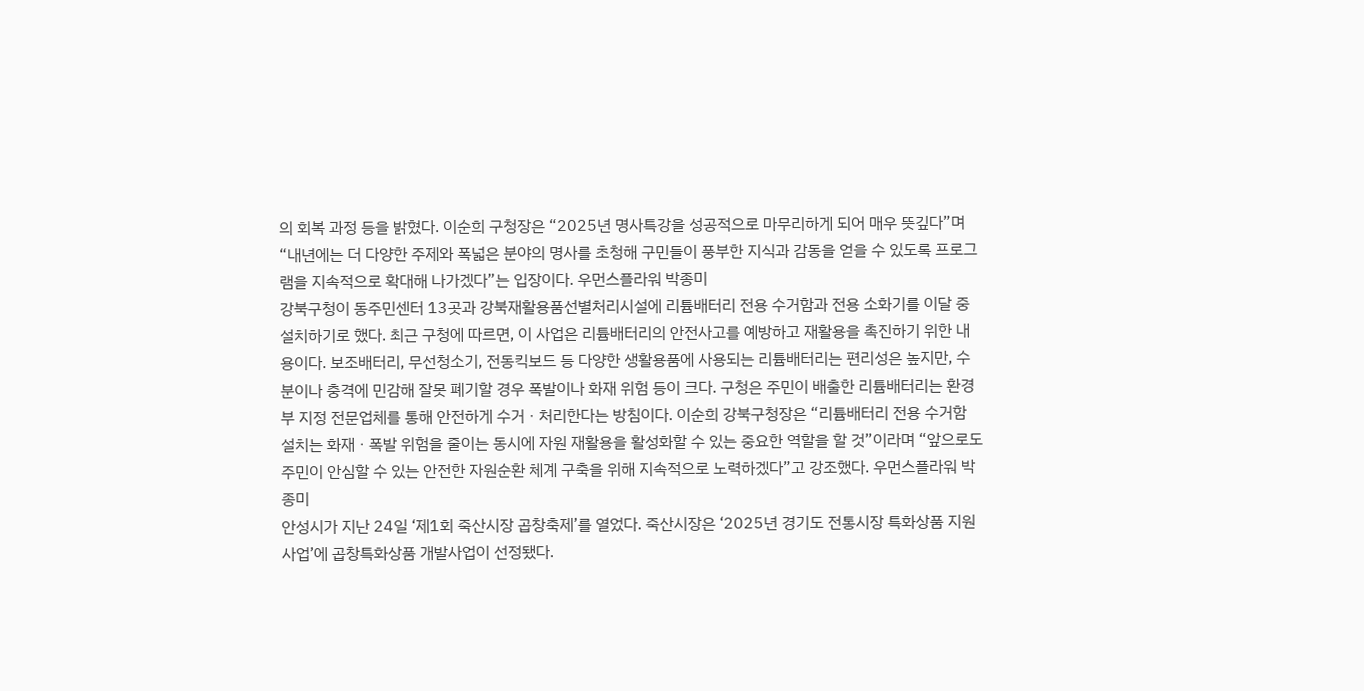의 회복 과정 등을 밝혔다. 이순희 구청장은 “2025년 명사특강을 성공적으로 마무리하게 되어 매우 뜻깊다”며 “내년에는 더 다양한 주제와 폭넓은 분야의 명사를 초청해 구민들이 풍부한 지식과 감동을 얻을 수 있도록 프로그램을 지속적으로 확대해 나가겠다”는 입장이다. 우먼스플라워 박종미
강북구청이 동주민센터 13곳과 강북재활용품선별처리시설에 리튬배터리 전용 수거함과 전용 소화기를 이달 중 설치하기로 했다. 최근 구청에 따르면, 이 사업은 리튬배터리의 안전사고를 예방하고 재활용을 촉진하기 위한 내용이다. 보조배터리, 무선청소기, 전동킥보드 등 다양한 생활용품에 사용되는 리튬배터리는 편리성은 높지만, 수분이나 충격에 민감해 잘못 폐기할 경우 폭발이나 화재 위험 등이 크다. 구청은 주민이 배출한 리튬배터리는 환경부 지정 전문업체를 통해 안전하게 수거ㆍ처리한다는 방침이다. 이순희 강북구청장은 “리튬배터리 전용 수거함 설치는 화재ㆍ폭발 위험을 줄이는 동시에 자원 재활용을 활성화할 수 있는 중요한 역할을 할 것”이라며 “앞으로도 주민이 안심할 수 있는 안전한 자원순환 체계 구축을 위해 지속적으로 노력하겠다”고 강조했다. 우먼스플라워 박종미
안성시가 지난 24일 ‘제1회 죽산시장 곱창축제’를 열었다. 죽산시장은 ‘2025년 경기도 전통시장 특화상품 지원사업’에 곱창특화상품 개발사업이 선정됐다.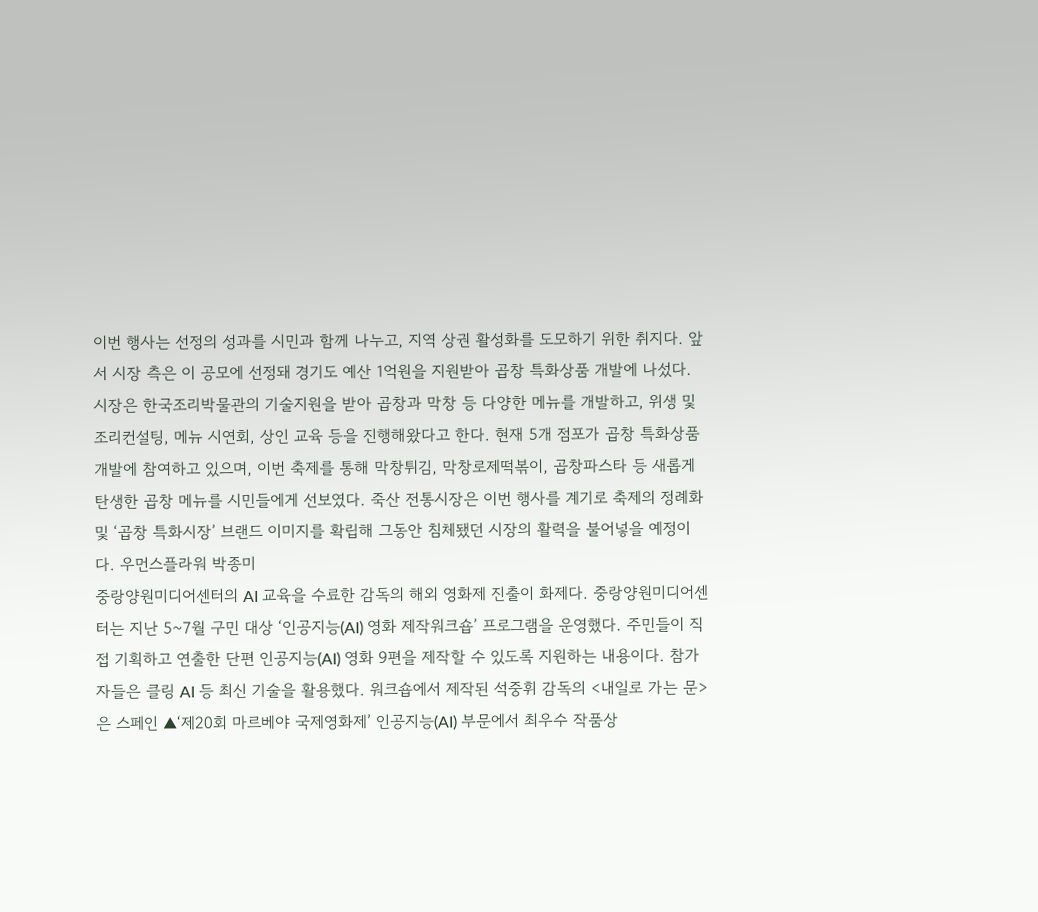이번 행사는 선정의 성과를 시민과 함께 나누고, 지역 상권 활성화를 도모하기 위한 취지다. 앞서 시장 측은 이 공모에 선정돼 경기도 예산 1억원을 지원받아 곱창 특화상품 개발에 나섰다. 시장은 한국조리박물관의 기술지원을 받아 곱창과 막창 등 다양한 메뉴를 개발하고, 위생 및 조리컨설팅, 메뉴 시연회, 상인 교육 등을 진행해왔다고 한다. 현재 5개 점포가 곱창 특화상품 개발에 참여하고 있으며, 이번 축제를 통해 막창튀김, 막창로제떡볶이, 곱창파스타 등 새롭게 탄생한 곱창 메뉴를 시민들에게 선보였다. 죽산 전통시장은 이번 행사를 계기로 축제의 정례화 및 ‘곱창 특화시장’ 브랜드 이미지를 확립해 그동안 침체됐던 시장의 활력을 불어넣을 예정이다. 우먼스플라워 박종미
중랑양원미디어센터의 AI 교육을 수료한 감독의 해외 영화제 진출이 화제다. 중랑양원미디어센터는 지난 5~7월 구민 대상 ‘인공지능(AI) 영화 제작워크숍’ 프로그램을 운영했다. 주민들이 직접 기획하고 연출한 단편 인공지능(AI) 영화 9편을 제작할 수 있도록 지원하는 내용이다. 참가자들은 클링 AI 등 최신 기술을 활용했다. 워크숍에서 제작된 석중휘 감독의 <내일로 가는 문>은 스페인 ▲‘제20회 마르베야 국제영화제’ 인공지능(AI) 부문에서 최우수 작품상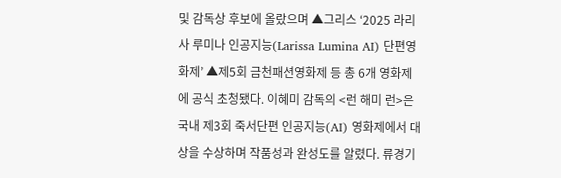및 감독상 후보에 올랐으며 ▲그리스 ‘2025 라리사 루미나 인공지능(Larissa Lumina AI) 단편영화제’ ▲제5회 금천패션영화제 등 총 6개 영화제에 공식 초청됐다. 이혜미 감독의 <런 해미 런>은 국내 제3회 죽서단편 인공지능(AI) 영화제에서 대상을 수상하며 작품성과 완성도를 알렸다. 류경기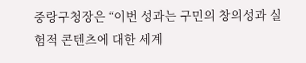중랑구청장은 “이번 성과는 구민의 창의성과 실험적 콘텐츠에 대한 세계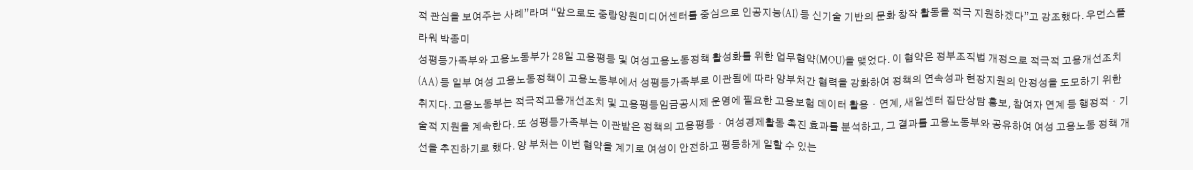적 관심을 보여주는 사례”라며 “앞으로도 중랑양원미디어센터를 중심으로 인공지능(AI) 등 신기술 기반의 문화 창작 활동을 적극 지원하겠다”고 강조했다. 우먼스플라워 박종미
성평등가족부와 고용노동부가 28일 고용평등 및 여성고용노동정책 활성화를 위한 업무협약(MOU)을 맺었다. 이 협약은 정부조직법 개정으로 적극적 고용개선조치(AA) 등 일부 여성 고용노동정책이 고용노동부에서 성평등가족부로 이관됨에 따라 양부처간 협력을 강화하여 정책의 연속성과 현장지원의 안정성을 도모하기 위한 취지다. 고용노동부는 적극적고용개선조치 및 고용평등임금공시제 운영에 필요한 고용보험 데이터 활용ㆍ연계, 새일센터 집단상담 홍보, 참여자 연계 등 행정적ㆍ기술적 지원을 계속한다. 또 성평등가족부는 이관받은 정책의 고용평등ㆍ여성경제활동 촉진 효과를 분석하고, 그 결과를 고용노동부와 공유하여 여성 고용노동 정책 개선을 추진하기로 했다. 양 부처는 이번 협약을 계기로 여성이 안전하고 평등하게 일할 수 있는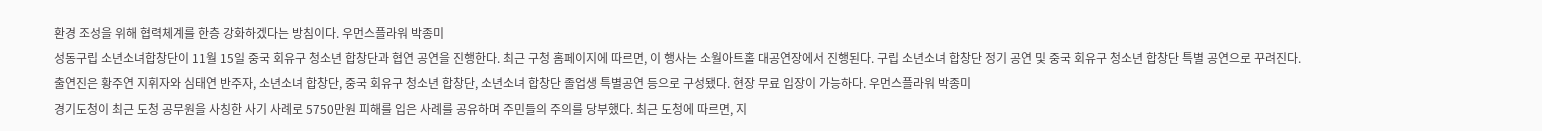환경 조성을 위해 협력체계를 한층 강화하겠다는 방침이다. 우먼스플라워 박종미
성동구립 소년소녀합창단이 11월 15일 중국 회유구 청소년 합창단과 협연 공연을 진행한다. 최근 구청 홈페이지에 따르면, 이 행사는 소월아트홀 대공연장에서 진행된다. 구립 소년소녀 합창단 정기 공연 및 중국 회유구 청소년 합창단 특별 공연으로 꾸려진다. 출연진은 황주연 지휘자와 심태연 반주자, 소년소녀 합창단, 중국 회유구 청소년 합창단, 소년소녀 합창단 졸업생 특별공연 등으로 구성됐다. 현장 무료 입장이 가능하다. 우먼스플라워 박종미
경기도청이 최근 도청 공무원을 사칭한 사기 사례로 5750만원 피해를 입은 사례를 공유하며 주민들의 주의를 당부했다. 최근 도청에 따르면, 지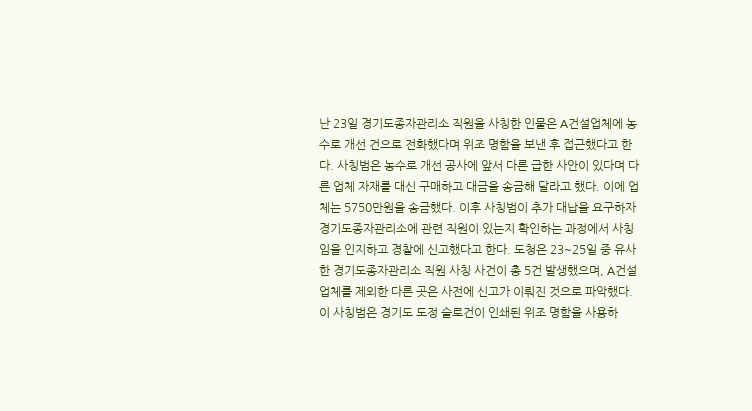난 23일 경기도종자관리소 직원을 사칭한 인물은 A건설업체에 농수로 개선 건으로 전화했다며 위조 명함을 보낸 후 접근했다고 한다. 사칭범은 농수로 개선 공사에 앞서 다른 급한 사안이 있다며 다른 업체 자재를 대신 구매하고 대금을 송금해 달라고 했다. 이에 업체는 5750만원을 송금했다. 이후 사칭범이 추가 대납을 요구하자 경기도종자관리소에 관련 직원이 있는지 확인하는 과정에서 사칭임을 인지하고 경찰에 신고했다고 한다. 도청은 23~25일 중 유사한 경기도종자관리소 직원 사칭 사건이 총 5건 발생했으며, A건설업체를 제외한 다른 곳은 사전에 신고가 이뤄진 것으로 파악했다. 이 사칭범은 경기도 도정 슬로건이 인쇄된 위조 명함을 사용하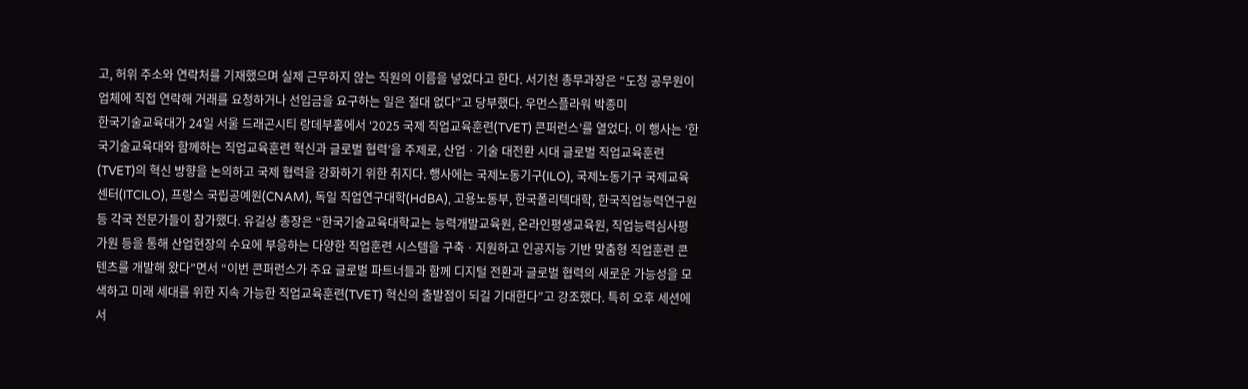고, 허위 주소와 연락처를 기재했으며 실제 근무하지 않는 직원의 이름을 넣었다고 한다. 서기천 총무과장은 “도청 공무원이 업체에 직접 연락해 거래를 요청하거나 선입금을 요구하는 일은 절대 없다”고 당부했다. 우먼스플라워 박종미
한국기술교육대가 24일 서울 드래곤시티 랑데부홀에서 ‘2025 국제 직업교육훈련(TVET) 콘퍼런스’를 열었다. 이 행사는 ‘한국기술교육대와 함께하는 직업교육훈련 혁신과 글로벌 협력’을 주제로, 산업ㆍ기술 대전환 시대 글로벌 직업교육훈련(TVET)의 혁신 방향을 논의하고 국제 협력을 강화하기 위한 취지다. 행사에는 국제노동기구(ILO), 국제노동기구 국제교육센터(ITCILO), 프랑스 국립공예원(CNAM), 독일 직업연구대학(HdBA), 고용노동부, 한국폴리텍대학, 한국직업능력연구원 등 각국 전문가들이 참가했다. 유길상 총장은 “한국기술교육대학교는 능력개발교육원, 온라인평생교육원, 직업능력심사평가원 등을 통해 산업현장의 수요에 부응하는 다양한 직업훈련 시스템을 구축ㆍ지원하고 인공지능 기반 맞춤형 직업훈련 콘텐츠를 개발해 왔다”면서 “이번 콘퍼런스가 주요 글로벌 파트너들과 함께 디지털 전환과 글로벌 협력의 새로운 가능성을 모색하고 미래 세대를 위한 지속 가능한 직업교육훈련(TVET) 혁신의 출발점이 되길 기대한다”고 강조했다. 특히 오후 세션에서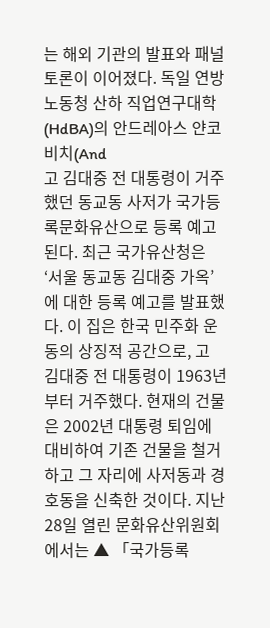는 해외 기관의 발표와 패널토론이 이어졌다. 독일 연방노동청 산하 직업연구대학(HdBA)의 안드레아스 얀코비치(And
고 김대중 전 대통령이 거주했던 동교동 사저가 국가등록문화유산으로 등록 예고된다. 최근 국가유산청은 ‘서울 동교동 김대중 가옥’에 대한 등록 예고를 발표했다. 이 집은 한국 민주화 운동의 상징적 공간으로, 고 김대중 전 대통령이 1963년부터 거주했다. 현재의 건물은 2002년 대통령 퇴임에 대비하여 기존 건물을 철거하고 그 자리에 사저동과 경호동을 신축한 것이다. 지난 28일 열린 문화유산위원회에서는 ▲ 「국가등록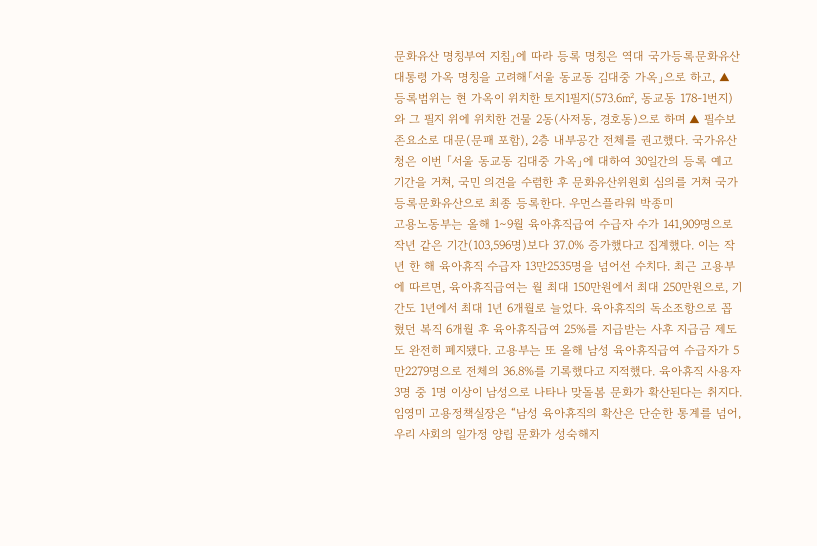문화유산 명칭부여 지침」에 따라 등록 명칭은 역대 국가등록문화유산 대통령 가옥 명칭을 고려해「서울 동교동 김대중 가옥」으로 하고, ▲ 등록범위는 현 가옥이 위치한 토지1필지(573.6㎡, 동교동 178-1번지)와 그 필지 위에 위치한 건물 2동(사저동, 경호동)으로 하며 ▲ 필수보존요소로 대문(문패 포함), 2층 내부공간 전체를 권고했다. 국가유산청은 이번 「서울 동교동 김대중 가옥」에 대하여 30일간의 등록 예고 기간을 거쳐, 국민 의견을 수렴한 후 문화유산위원회 심의를 거쳐 국가등록문화유산으로 최종 등록한다. 우먼스플라워 박종미
고용노동부는 올해 1∼9월 육아휴직급여 수급자 수가 141,909명으로 작년 같은 기간(103,596명)보다 37.0% 증가했다고 집계했다. 이는 작년 한 해 육아휴직 수급자 13만2535명을 넘어선 수치다. 최근 고용부에 따르면, 육아휴직급여는 월 최대 150만원에서 최대 250만원으로, 기간도 1년에서 최대 1년 6개월로 늘었다. 육아휴직의 독소조항으로 꼽혔던 복직 6개월 후 육아휴직급여 25%를 지급받는 사후 지급금 제도도 완전히 폐지됐다. 고용부는 또 올해 남성 육아휴직급여 수급자가 5만2279명으로 전체의 36.8%를 기록했다고 지적했다. 육아휴직 사용자 3명 중 1명 이상이 남성으로 나타나 맞돌봄 문화가 확산된다는 취지다. 임영미 고용정책실장은 “남성 육아휴직의 확산은 단순한 통계를 넘어, 우리 사회의 일가정 양립 문화가 성숙해지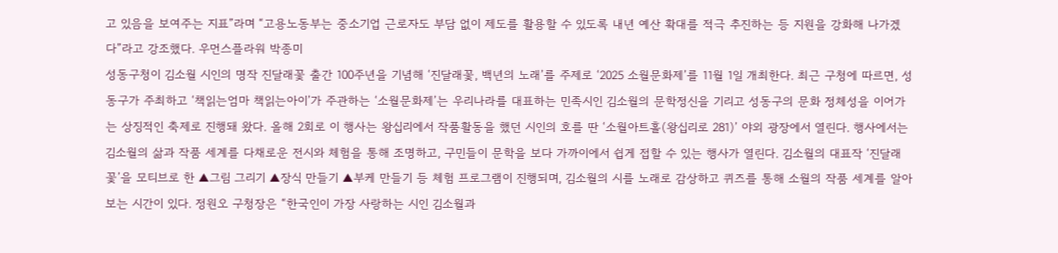고 있음을 보여주는 지표”라며 “고용노동부는 중소기업 근로자도 부담 없이 제도를 활용할 수 있도록 내년 예산 확대를 적극 추진하는 등 지원을 강화해 나가겠다”라고 강조했다. 우먼스플라워 박종미
성동구청이 김소월 시인의 명작 진달래꽃 출간 100주년을 기념해 ‘진달래꽃, 백년의 노래’를 주제로 ‘2025 소월문화제’를 11월 1일 개최한다. 최근 구청에 따르면, 성동구가 주최하고 ‘책읽는엄마 책읽는아이’가 주관하는 ‘소월문화제’는 우리나라를 대표하는 민족시인 김소월의 문학정신을 기리고 성동구의 문화 정체성을 이어가는 상징적인 축제로 진행돼 왔다. 올해 2회로 이 행사는 왕십리에서 작품활동을 했던 시인의 호를 딴 ‘소월아트홀(왕십리로 281)’ 야외 광장에서 열린다. 행사에서는 김소월의 삶과 작품 세계를 다채로운 전시와 체험을 통해 조명하고, 구민들이 문학을 보다 가까이에서 쉽게 접할 수 있는 행사가 열린다. 김소월의 대표작 ‘진달래꽃’을 모티브로 한 ▲그림 그리기 ▲장식 만들기 ▲부케 만들기 등 체험 프로그램이 진행되며, 김소월의 시를 노래로 감상하고 퀴즈를 통해 소월의 작품 세계를 알아보는 시간이 있다. 정원오 구청장은 “한국인이 가장 사랑하는 시인 김소월과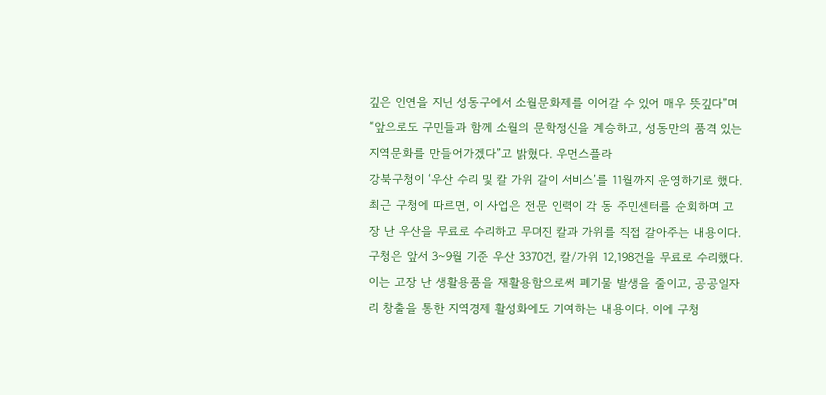깊은 인연을 지닌 성동구에서 소월문화제를 이어갈 수 있어 매우 뜻깊다”며 “앞으로도 구민들과 함께 소월의 문학정신을 계승하고, 성동만의 품격 있는 지역문화를 만들어가겠다”고 밝혔다. 우먼스플라
강북구청이 ‘우산 수리 및 칼 가위 갈이 서비스’를 11월까지 운영하기로 했다. 최근 구청에 따르면, 이 사업은 전문 인력이 각 동 주민센터를 순회하며 고장 난 우산을 무료로 수리하고 무뎌진 칼과 가위를 직접 갈아주는 내용이다. 구청은 앞서 3~9월 기준 우산 3370건, 칼/가위 12,198건을 무료로 수리했다. 이는 고장 난 생활용품을 재활용함으로써 폐기물 발생을 줄이고, 공공일자리 창출을 통한 지역경제 활성화에도 기여하는 내용이다. 이에 구청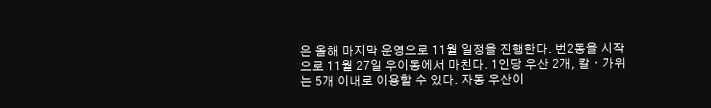은 올해 마지막 운영으로 11월 일정을 진행한다. 번2동을 시작으로 11월 27일 우이동에서 마친다. 1인당 우산 2개, 칼ㆍ가위는 5개 이내로 이용할 수 있다. 자동 우산이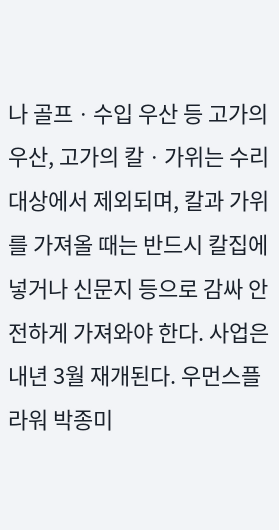나 골프ㆍ수입 우산 등 고가의 우산, 고가의 칼ㆍ가위는 수리 대상에서 제외되며, 칼과 가위를 가져올 때는 반드시 칼집에 넣거나 신문지 등으로 감싸 안전하게 가져와야 한다. 사업은 내년 3월 재개된다. 우먼스플라워 박종미